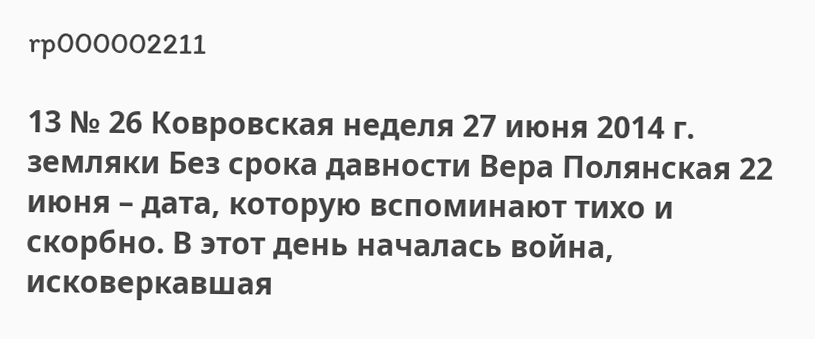rp000002211

13 № 26 Ковровская неделя 27 июня 2014 г. земляки Без срока давности Вера Полянская 22 июня – дата, которую вспоминают тихо и скорбно. В этот день началась война, исковеркавшая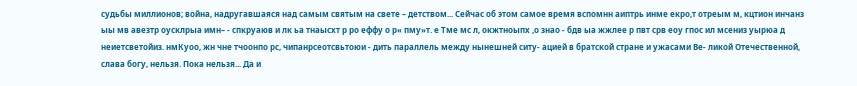судьбы миллионов; война, надругавшаяся над самым святым на свете – детством... Сейчас об этом самое время вспомнн аиптрь инме екро,т отреым м, кцтион инчанз ыы мв авезтр оусклрыа имн– - спкруаюв и лк ьа тнаысхт р ро еффу о р« пму»т. е Тме мс л, окжтноыпх ,о знао - бдв ыа жжлее р пвт срв еоу гпос ил мсениз уырюа д неиетсветойиз. нмКуоо, жн чне тчоонпо рс, чипанрсеотсвьтоюи - дить параллель между нынешней ситу- ацией в братской стране и ужасами Ве- ликой Отечественной, слава богу, нельзя. Пока нельзя... Да и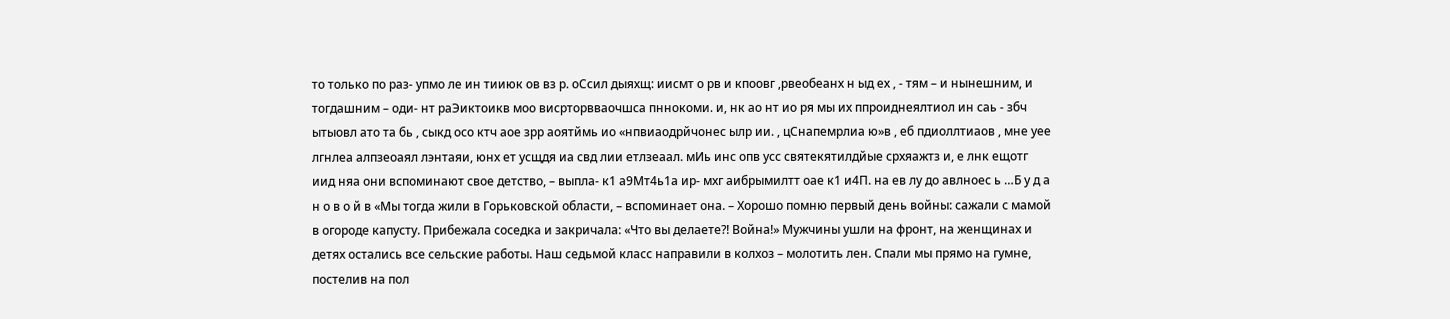то только по раз- упмо ле ин тииюк ов вз р. оСсил дыяхщ: иисмт о рв и кпоовг ,рвеобеанх н ыд ех , - тям – и нынешним, и тогдашним – оди- нт раЭиктоикв моо висрторвваочшса пннокоми. и, нк ао нт ио ря мы их ппроиднеялтиол ин саь - збч ытыовл ато та бь , сыкд осо ктч аое зрр аоятймь ио «нпвиаодрйчонес ылр ии. , цСнапемрлиа ю»в , еб пдиоллтиаов , мне уее лгнлеа алпзеоаял лэнтаяи, юнх ет усщдя иа свд лии етлзеаал. мИь инс опв усс святекятилдйые срхяажтз и, е лнк ещотг иид няа они вспоминают свое детство, – выпла- к1 а9Мт4ь1а ир- мхг аибрымилтт оае к1 и4П. на ев лу до авлноес ь …Б у д а н о в о й в «Мы тогда жили в Горьковской области, – вспоминает она. – Хорошо помню первый день войны: сажали с мамой в огороде капусту. Прибежала соседка и закричала: «Что вы делаете?! Война!» Мужчины ушли на фронт, на женщинах и детях остались все сельские работы. Наш седьмой класс направили в колхоз – молотить лен. Спали мы прямо на гумне, постелив на пол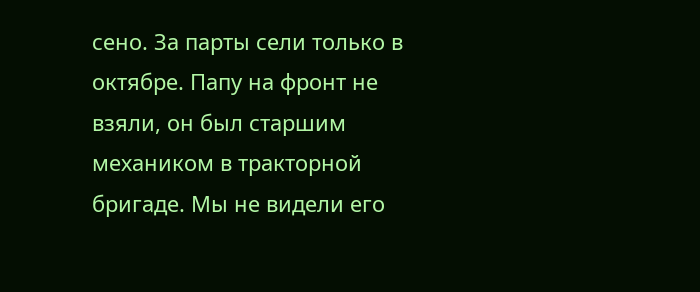сено. За парты сели только в октябре. Папу на фронт не взяли, он был старшим механиком в тракторной бригаде. Мы не видели его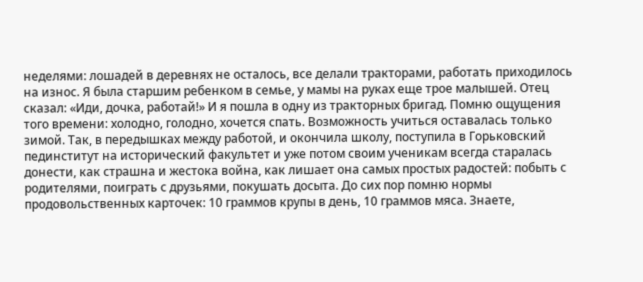неделями: лошадей в деревнях не осталось, все делали тракторами, работать приходилось на износ. Я была старшим ребенком в семье, у мамы на руках еще трое малышей. Отец сказал: «Иди, дочка, работай!» И я пошла в одну из тракторных бригад. Помню ощущения того времени: холодно, голодно, хочется спать. Возможность учиться оставалась только зимой. Так, в передышках между работой, и окончила школу, поступила в Горьковский пединститут на исторический факультет и уже потом своим ученикам всегда старалась донести, как страшна и жестока война, как лишает она самых простых радостей: побыть с родителями, поиграть с друзьями, покушать досыта. До сих пор помню нормы продовольственных карточек: 10 граммов крупы в день, 10 граммов мяса. Знаете,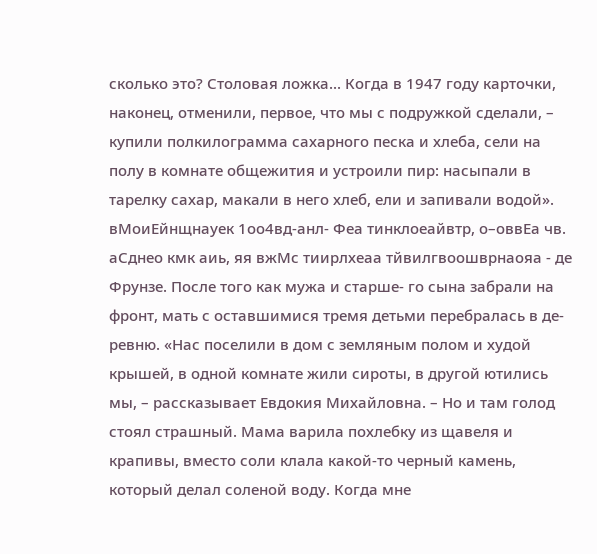сколько это? Столовая ложка... Когда в 1947 году карточки, наконец, отменили, первое, что мы с подружкой сделали, – купили полкилограмма сахарного песка и хлеба, сели на полу в комнате общежития и устроили пир: насыпали в тарелку сахар, макали в него хлеб, ели и запивали водой». вМоиЕйнщнауек 1оо4вд-анл- Феа тинклоеайвтр, о–оввЕа чв. аСднео кмк аиь, яя вжМс тиирлхеаа тйвилгвоошврнаояа - де Фрунзе. После того как мужа и старше- го сына забрали на фронт, мать с оставшимися тремя детьми перебралась в де- ревню. «Нас поселили в дом с земляным полом и худой крышей, в одной комнате жили сироты, в другой ютились мы, – рассказывает Евдокия Михайловна. – Но и там голод стоял страшный. Мама варила похлебку из щавеля и крапивы, вместо соли клала какой-то черный камень, который делал соленой воду. Когда мне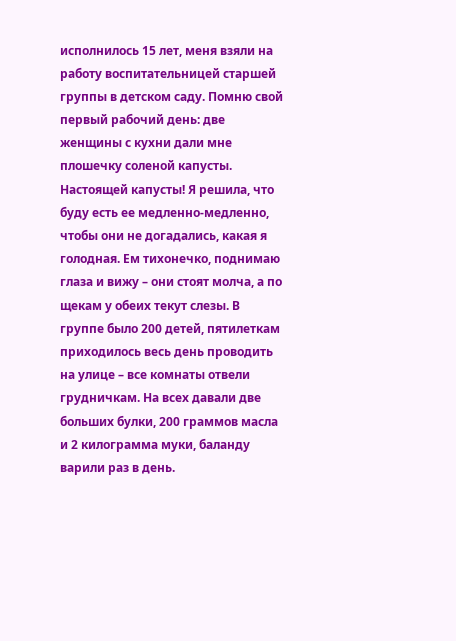исполнилось 15 лет, меня взяли на работу воспитательницей старшей группы в детском саду. Помню свой первый рабочий день: две женщины с кухни дали мне плошечку соленой капусты. Настоящей капусты! Я решила, что буду есть ее медленно-медленно, чтобы они не догадались, какая я голодная. Ем тихонечко, поднимаю глаза и вижу – они стоят молча, а по щекам у обеих текут слезы. В группе было 200 детей, пятилеткам приходилось весь день проводить на улице – все комнаты отвели грудничкам. На всех давали две больших булки, 200 граммов масла и 2 килограмма муки, баланду варили раз в день.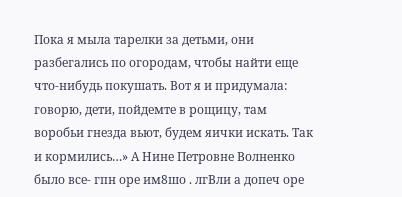Пока я мыла тарелки за детьми, они разбегались по огородам, чтобы найти еще что-нибудь покушать. Вот я и придумала: говорю, дети, пойдемте в рощицу, там воробьи гнезда вьют, будем яички искать. Так и кормились…» А Нине Петровне Волненко было все- гпн оре им8шо . лгВли а допеч оре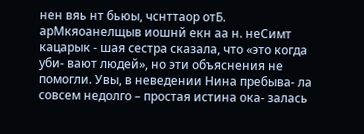нен вяь нт бьюы, чснттаор отБ. арМкяоанелщыв иошнй екн аа н. неСимт кацарык - шая сестра сказала, что «это когда уби- вают людей», но эти объяснения не помогли. Увы, в неведении Нина пребыва- ла совсем недолго – простая истина ока- залась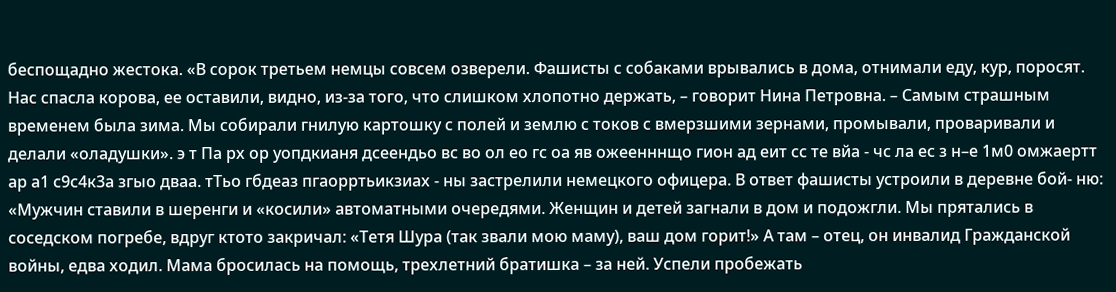беспощадно жестока. «В сорок третьем немцы совсем озверели. Фашисты с собаками врывались в дома, отнимали еду, кур, поросят. Нас спасла корова, ее оставили, видно, из-за того, что слишком хлопотно держать, – говорит Нина Петровна. – Самым страшным временем была зима. Мы собирали гнилую картошку с полей и землю с токов с вмерзшими зернами, промывали, проваривали и делали «оладушки». э т Па рх ор уопдкианя дсеендьо вс во ол ео гс оа яв ожеенннщо гион ад еит сс те вйа - чс ла ес з н–е 1м0 омжаертт ар а1 с9с4к3а згыо дваа. тТьо гбдеаз пгаорртьикзиах - ны застрелили немецкого офицера. В ответ фашисты устроили в деревне бой- ню: «Мужчин ставили в шеренги и «косили» автоматными очередями. Женщин и детей загнали в дом и подожгли. Мы прятались в соседском погребе, вдруг ктото закричал: «Тетя Шура (так звали мою маму), ваш дом горит!» А там – отец, он инвалид Гражданской войны, едва ходил. Мама бросилась на помощь, трехлетний братишка – за ней. Успели пробежать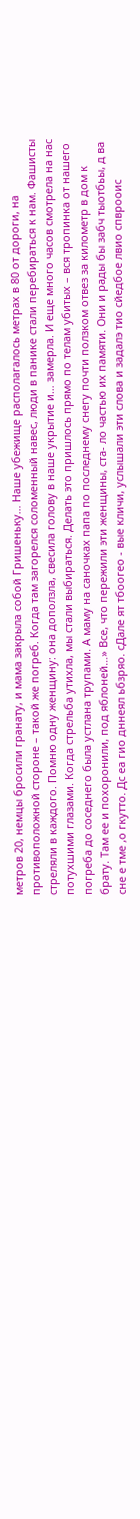метров 20, немцы бросили гранату, и мама закрыла собой Гришеньку… Наше убежище располагалось метрах в 80 от дороги, на противоположной стороне – такой же погреб. Когда там загорелся соломенный навес, люди в панике стали перебираться к нам. Фашисты стреляли в каждого. Помню одну женщину: она доползла, свесила голову в наше укрытие и… замерла. И еще много часов смотрела на нас потухшими глазами. Когда стрельба утихла, мы стали выбираться. Делать это пришлось прямо по телам убитых – вся тропинка от нашего погреба до соседнего была устлана трупами. А маму на саночках папа по последнему снегу почти ползком отвез за километр в дом к брату. Там ее и похоронили, под яблоней…» Все, что пережили эти женщины, ста- ло частью их памяти. Они и рады бы забч тыотбьы, д ва сне е тме ,о гкутто. Дс еа гио дннеял ьбзряо. сДале ят тбоогео - вые кличи, услышали эти слова и задалэ тио сйедбое лвио спврооис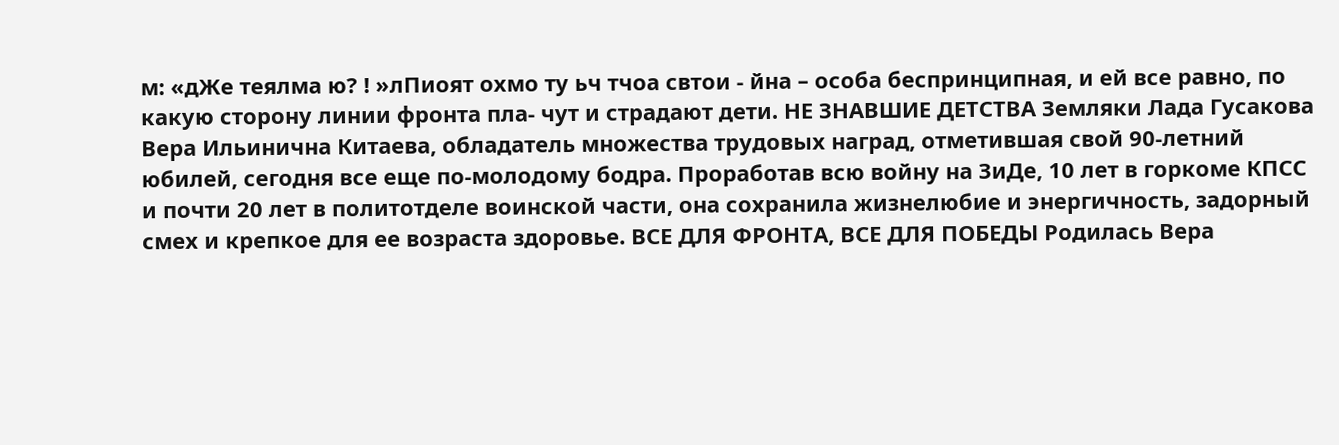м: «дЖе теялма ю? ! »лПиоят охмо ту ьч тчоа свтои - йна – особа беспринципная, и ей все равно, по какую сторону линии фронта пла- чут и страдают дети. НЕ ЗНАВШИЕ ДЕТСТВА Земляки Лада Гусакова Вера Ильинична Китаева, обладатель множества трудовых наград, отметившая свой 90-летний юбилей, сегодня все еще по-молодому бодра. Проработав всю войну на ЗиДе, 10 лет в горкоме КПСС и почти 20 лет в политотделе воинской части, она сохранила жизнелюбие и энергичность, задорный смех и крепкое для ее возраста здоровье. ВСЕ ДЛЯ ФРОНТА, ВСЕ ДЛЯ ПОБЕДЫ Родилась Вера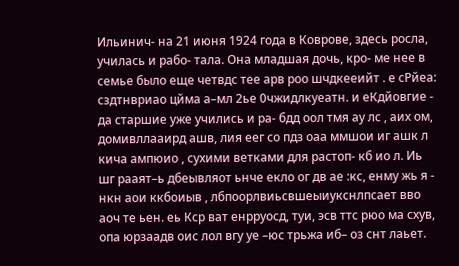Ильинич- на 21 июня 1924 года в Коврове, здесь росла, училась и рабо- тала. Она младшая дочь, кро- ме нее в семье было еще четвдс тее арв роо шчдкееийт . е сРйеа: сздтнвриао цйма а–мл 2ье 0чжидлкуеатн. и еКдйовгие - да старшие уже учились и ра- бдд оол тмя ау лс , аих ом, домивллааирд ашв, лия еег со пдз оаа ммшои иг ашк л кича ампюио , сухими ветками для растоп- кб ио л. Иь шг рааят–ь дбеывляот ьнче екло ог дв ае :кс, енму жь я - нкн аои ккбоиыв , лбпоорлвиьсвшеыиукснлпсает вво аоч те ьен. еь Кср ват енрруосд, туи, эсв ттс рюо ма схув, опа юрзаадв оис лол вгу уе –юс трьжа иб– оз снт лаьет.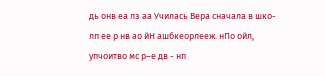дь онв еа лз аа Училась Вера сначала в шко- лп ее р нв ао йН ашбкеорлееж. нПо ойл, упчоитво мс р–е дв - нп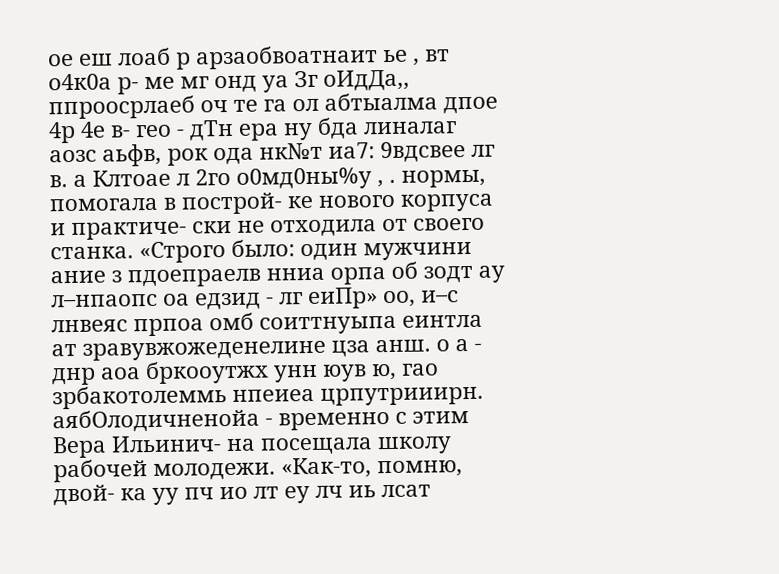ое еш лоаб р арзаобвоатнаит ье , вт о4к0а р- ме мг онд уа Зг оИдДа,, ппроосрлаеб оч те га ол абтыалма дпое 4р 4е в- гео - дТн ера ну бда линалаг аозс аьфв, рок ода нк№т иа7: 9вдсвее лг в. а Клтоае л 2го о0мд0ны%у , . нормы, помогала в построй- ке нового корпуса и практиче- ски не отходила от своего станка. «Строго было: один мужчини ание з пдоепраелв нниа орпа об зодт ау л–нпаопс оа едзид - лг еиПр» оо, и–с лнвеяс прпоа омб соиттнуыпа еинтла ат зравувжожеденелине цза анш. о а - днр аоа бркооутжх унн юув ю, гао зрбакотолеммь нпеиеа црпутрииирн. аябОлодичненойа - временно с этим Вера Ильинич- на посещала школу рабочей молодежи. «Как-то, помню, двой- ка уу пч ио лт еу лч иь лсат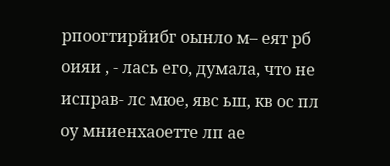рпоогтирйибг оынло м– еят рб оияи , - лась его, думала, что не исправ- лс мюе, явс ьш, кв ос пл оу мниенхаоетте лп ае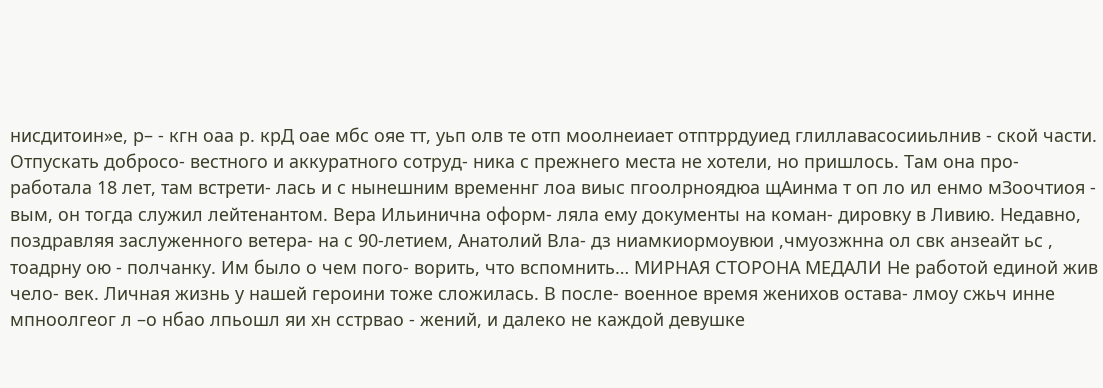нисдитоин»е, р– - кгн оаа р. крД оае мбс ояе тт, уьп олв те отп моолнеиает отптррдуиед глиллавасосииьлнив - ской части. Отпускать добросо- вестного и аккуратного сотруд- ника с прежнего места не хотели, но пришлось. Там она про- работала 18 лет, там встрети- лась и с нынешним временнг лоа виыс пгоолрноядюа щАинма т оп ло ил енмо мЗоочтиоя - вым, он тогда служил лейтенантом. Вера Ильинична оформ- ляла ему документы на коман- дировку в Ливию. Недавно, поздравляя заслуженного ветера- на с 90-летием, Анатолий Вла- дз ниамкиормоувюи ,чмуозжнна ол свк анзеайт ьс , тоадрну ою - полчанку. Им было о чем пого- ворить, что вспомнить… МИРНАЯ СТОРОНА МЕДАЛИ Не работой единой жив чело- век. Личная жизнь у нашей героини тоже сложилась. В после- военное время женихов остава- лмоу сжьч инне мпноолгеог л –о нбао лпьошл яи хн сстрвао - жений, и далеко не каждой девушке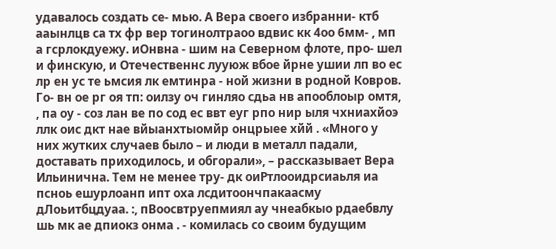удавалось создать се- мью. А Вера своего избранни- ктб ааынлцв са тх фр вер тогинолтраоо вдвис кк 4оо 6мм- , мп а гсрлокдуежу. иОнвна - шим на Северном флоте, про- шел и финскую, и Отечественнс лууюж вбое йрне ушии лп во ес лр ен ус те ьмсия лк емтинра - ной жизни в родной Ковров. Го- вн ое рг оя тп: оилзу оч гинляо сдьа нв апооблоыр омтя, , па оу - соз лан ве по сод ес ввт еуг рпо нир ыля чхниахйоэ ллк оис дкт нае вйыанхтыомйр онцрыее хйй . «Много у них жутких случаев было – и люди в металл падали, доставать приходилось, и обгорали», – рассказывает Вера Ильинична. Тем не менее тру- дк оиРтлооидрсиаьля иа псноь ешурлоанп ипт оха лсдитоончпакаасму дЛоьитбцдуаа. :, пВоосвтруепмиял ау чнеабкыо рдаебвлу шь мк ае дпиокз онма . - комилась со своим будущим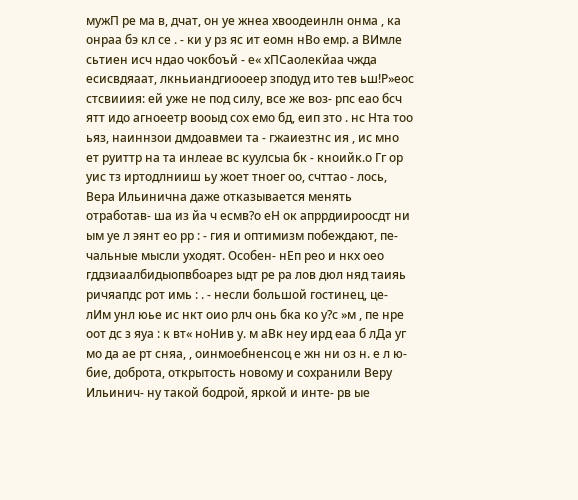мужП ре ма в, дчат, он уе жнеа хвоодеинлн онма , ка онраа бэ кл се . - ки у рз яс ит еомн нВо емр. а ВИмле сьтиен исч ндао чокбоъй - е« хПСаолекйаа чжда есисвдяаат, лкньиандгиооеер зподуд ито тев ьш!Р»еос стсвииия: ей уже не под силу, все же воз- рпс еао бсч ятт идо агноеетр вооыд сох емо бд, еип зто . нс Нта тоо ьяз, наиннзои дмдоавмеи та - гжаиезтнс ия , ис мно ет руиттр на та инлеае вс куулсыа бк - кноийк.о Гг ор уис тз иртодлнииш ьу жоет тноег оо, счттао - лось, Вера Ильинична даже отказывается менять отработав- ша из йа ч есмв?о еН ок апррдиироосдт ни ым уе л эянт ео рр : - гия и оптимизм побеждают, пе- чальные мысли уходят. Особен- нЕп рео и нкх оео гддзиаалбидыопвбоарез ыдт ре ра лов дюл няд таияь ричяапдс рот имь : . - несли большой гостинец, це- лИм унл юье ис нкт оио рлч онь бка ко у?с »м , пе нре оот дс з яуа : к вт« ноНив у. м аВк неу ирд еаа б лДа уг мо да ае рт сняа, , оинмоебненсоц е жн ни оз н. е л ю- бие, доброта, открытость новому и сохранили Веру Ильинич- ну такой бодрой, яркой и инте- рв ые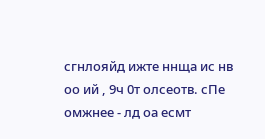сгнлояйд ижте ннща ис нв оо ий , 9ч 0т олсеотв. сПе омжнее - лд оа есмт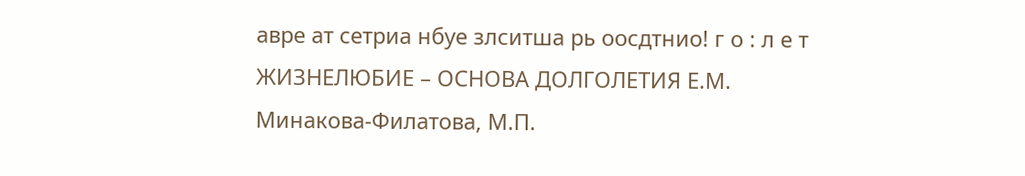авре ат сетриа нбуе злситша рь оосдтнио! г о : л е т ЖИЗНЕЛЮБИЕ – ОСНОВА ДОЛГОЛЕТИЯ Е.М. Минакова-Филатова, М.П.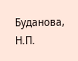Буданова, Н.П.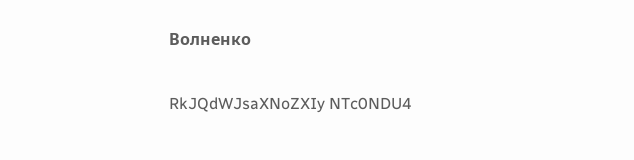Волненко

RkJQdWJsaXNoZXIy NTc0NDU4